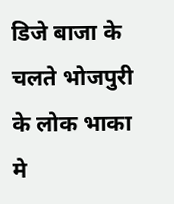डिजे बाजा के चलते भोजपुरी के लोक भाका मे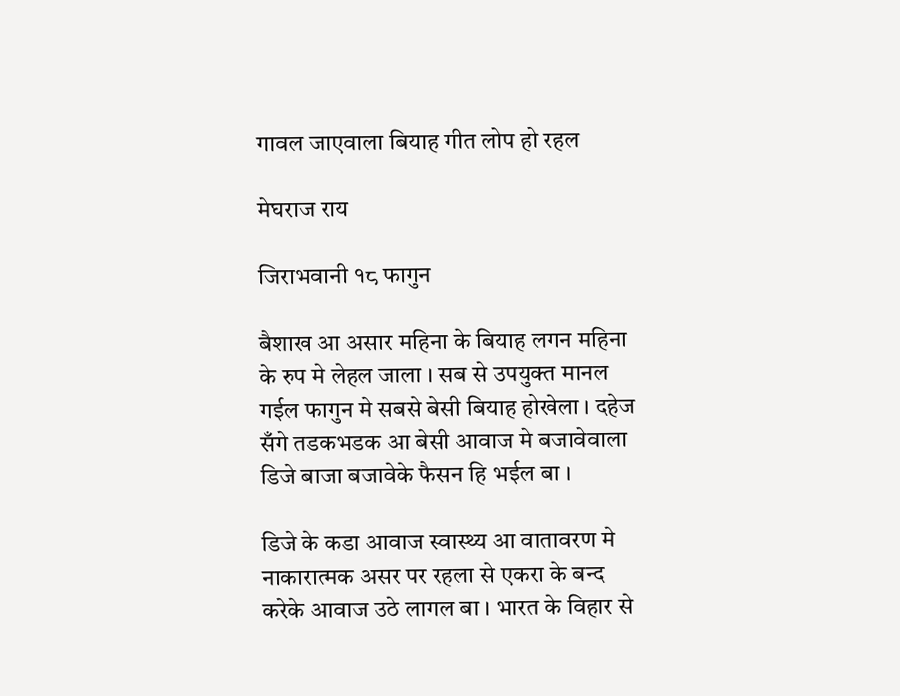गावल जाएवाला बियाह गीत लोप हो रहल

मेघराज राय

जिराभवानी १८ फागुन

बैशाख आ असार महिना के बियाह लगन महिना के रुप मे लेहल जाला । सब से उपयुक्त मानल गईल फागुन मे सबसे बेसी बियाह होखेला । दहेज सँगे तडकभडक आ बेसी आवाज मे बजावेवाला डिजे बाजा बजावेके फैसन हि भईल बा ।

डिजे के कडा आवाज स्वास्थ्य आ वातावरण मे नाकारात्मक असर पर रहला से एकरा के बन्द करेके आवाज उठे लागल बा । भारत के विहार से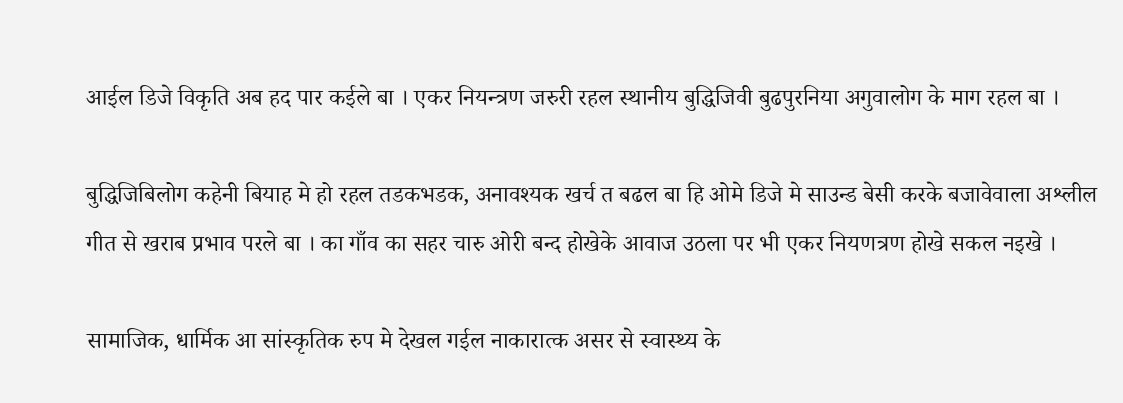आईल डिजे विकृति अब हद पार कईले बा । एकर नियन्त्रण जरुरी रहल स्थानीय बुद्धिजिवी बुढपुरनिया अगुवालोग के माग रहल बा ।

बुद्धिजिबिलोग कहेनी बियाह मे हो रहल तडकभडक, अनावश्यक खर्च त बढल बा हि ओमे डिजे मे साउन्ड बेसी करके बजावेवाला अश्लील गीत से खराब प्रभाव परले बा । का गाँव का सहर चारु ओरी बन्द होखेके आवाज उठला पर भी एकर नियणत्रण होखे सकल नइखे ।

सामाजिक, धार्मिक आ सांस्कृतिक रुप मे देखल गईल नाकारात्क असर से स्वास्थ्य के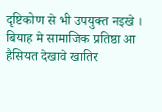दृष्टिकोण से भी उपयुक्त नइखे । बियाह मे सामाजिक प्रतिष्ठा आ हैसियत देखावे खातिर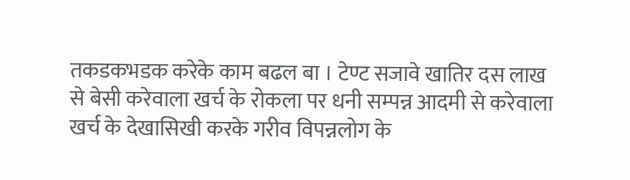तकडकभडक करेके काम बढल बा । टेण्ट सजावे खातिर दस लाख से बेसी करेवाला खर्च के रोकला पर धनी सम्पन्न आदमी से करेवाला खर्च के देखासिखी करके गरीव विपन्नलोग के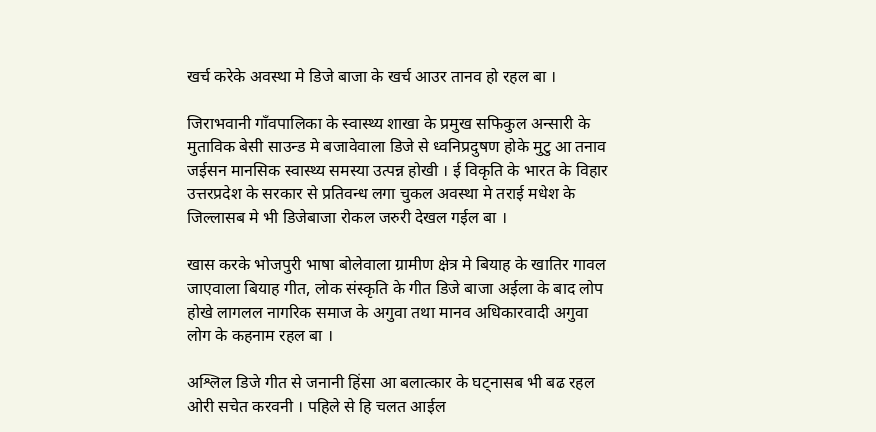खर्च करेके अवस्था मे डिजे बाजा के खर्च आउर तानव हो रहल बा ।

जिराभवानी गाँवपालिका के स्वास्थ्य शाखा के प्रमुख सफिकुल अन्सारी के मुताविक बेसी साउन्ड मे बजावेवाला डिजे से ध्वनिप्रदुषण होके मुटु आ तनाव जईसन मानसिक स्वास्थ्य समस्या उत्पन्न होखी । ई विकृति के भारत के विहार उत्तरप्रदेश के सरकार से प्रतिवन्ध लगा चुकल अवस्था मे तराई मधेश के जिल्लासब मे भी डिजेबाजा रोकल जरुरी देखल गईल बा ।

खास करके भोजपुरी भाषा बोलेवाला ग्रामीण क्षेत्र मे बियाह के खातिर गावल जाएवाला बियाह गीत, लोक संस्कृति के गीत डिजे बाजा अईला के बाद लोप होखे लागलल नागरिक समाज के अगुवा तथा मानव अधिकारवादी अगुवा लोग के कहनाम रहल बा ।

अश्लिल डिजे गीत से जनानी हिंसा आ बलात्कार के घट्नासब भी बढ रहल ओरी सचेत करवनी । पहिले से हि चलत आईल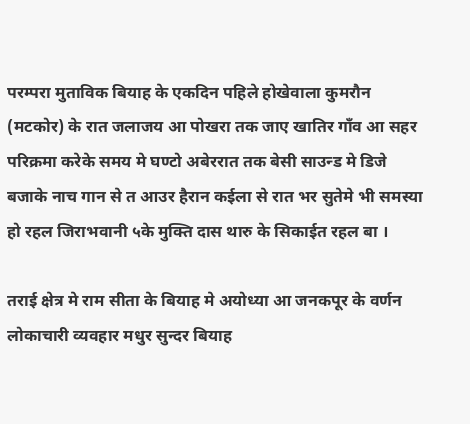परम्परा मुताविक बियाह के एकदिन पहिले होखेवाला कुमरौन (मटकोर) के रात जलाजय आ पोखरा तक जाए खातिर गाँव आ सहर परिक्रमा करेके समय मे घण्टो अबेररात तक बेसी साउन्ड मे डिजे बजाके नाच गान से त आउर हैरान कईला से रात भर सुतेमे भी समस्या हो रहल जिराभवानी ५के मुक्ति दास थारु के सिकाईत रहल बा ।

तराई क्षेत्र मे राम सीता के बियाह मे अयोध्या आ जनकपूर के वर्णन लोकाचारी व्यवहार मधुर सुन्दर बियाह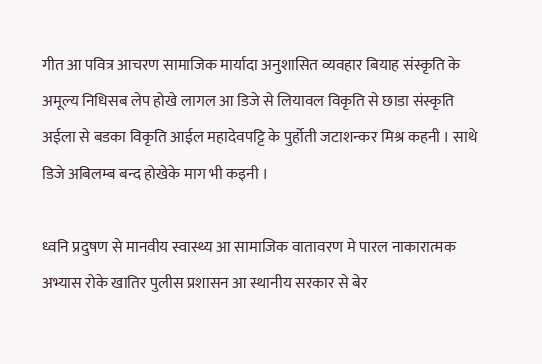गीत आ पवित्र आचरण सामाजिक मार्यादा अनुशासित व्यवहार बियाह संस्कृति के अमूल्य निधिसब लेप होखे लागल आ डिजे से लियावल विकृति से छाडा संस्कृति अईला से बडका विकृति आईल महादेवपट्टि के पुर्होती जटाशन्कर मिश्र कहनी । साथे डिजे अबिलम्ब बन्द होखेके माग भी कइनी ।

ध्वनि प्रदुषण से मानवीय स्वास्थ्य आ सामाजिक वातावरण मे पारल नाकारात्मक अभ्यास रोके खातिर पुलीस प्रशासन आ स्थानीय सरकार से बेर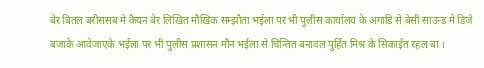बेर बितल बरीससब मे कैयन बेर लिखित मौखिक सम्झौता भईला पर भी पुलीस कार्यालय के अगाडि से बेसी साउन्ड मे डिजे बजाके आवेजाएके भईला पर भी पुलीस प्रशासन मौन भईला से चिन्तित बनावल पुर्हित मिश्र के सिकाईत रहल बा ।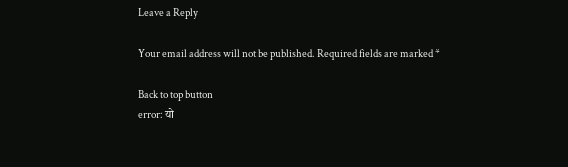Leave a Reply

Your email address will not be published. Required fields are marked *

Back to top button
error: यो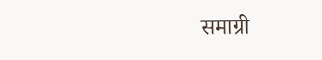समाग्री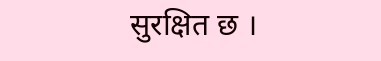सुरक्षित छ ।